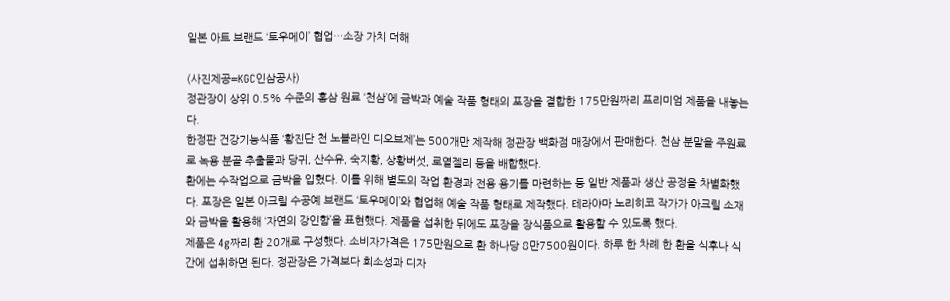일본 아트 브랜드 ‘토우메이’ 협업…소장 가치 더해

(사진제공=KGC인삼공사)
정관장이 상위 0.5% 수준의 홍삼 원료 ‘천삼’에 금박과 예술 작품 형태의 포장을 결합한 175만원짜리 프리미엄 제품을 내놓는다.
한정판 건강기능식품 ‘황진단 천 노블라인 디오브제’는 500개만 제작해 정관장 백화점 매장에서 판매한다. 천삼 분말을 주원료로 녹용 분골 추출물과 당귀, 산수유, 숙지황, 상황버섯, 로열젤리 등을 배합했다.
환에는 수작업으로 금박을 입혔다. 이를 위해 별도의 작업 환경과 전용 용기를 마련하는 등 일반 제품과 생산 공정을 차별화했다. 포장은 일본 아크릴 수공예 브랜드 ‘토우메이’와 협업해 예술 작품 형태로 제작했다. 테라야마 노리히코 작가가 아크릴 소재와 금박을 활용해 ‘자연의 강인함’을 표현했다. 제품을 섭취한 뒤에도 포장을 장식품으로 활용할 수 있도록 했다.
제품은 4g짜리 환 20개로 구성했다. 소비자가격은 175만원으로 환 하나당 8만7500원이다. 하루 한 차례 한 환을 식후나 식간에 섭취하면 된다. 정관장은 가격보다 희소성과 디자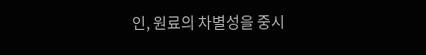인, 원료의 차별성을 중시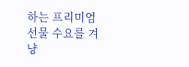하는 프리미엄 선물 수요를 겨냥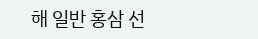해 일반 홍삼 선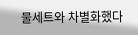물세트와 차별화했다